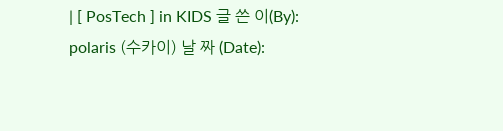| [ PosTech ] in KIDS 글 쓴 이(By): polaris (수카이) 날 짜 (Date):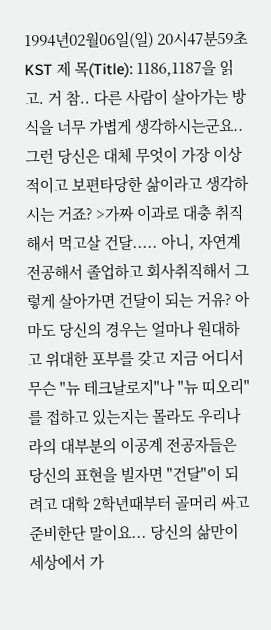1994년02월06일(일) 20시47분59초 KST 제 목(Title): 1186,1187을 읽고. 거 참.. 다른 사람이 살아가는 방식을 너무 가볍게 생각하시는군요.. 그런 당신은 대체 무엇이 가장 이상적이고 보편타당한 삶이라고 생각하시는 거죠? >가짜 이과로 대충 취직해서 먹고살 건달..... 아니, 자연계 전공해서 졸업하고 회사취직해서 그렇게 살아가면 건달이 되는 거유? 아마도 당신의 경우는 얼마나 원대하고 위대한 포부를 갖고 지금 어디서 무슨 "뉴 테크날로지"나 "뉴 띠오리"를 접하고 있는지는 몰라도 우리나라의 대부분의 이공계 전공자들은 당신의 표현을 빌자면 "건달"이 되려고 대학 2학년때부터 골머리 싸고 준비한단 말이요... 당신의 삶만이 세상에서 가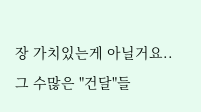장 가치있는게 아닐거요.. 그 수많은 "건달"들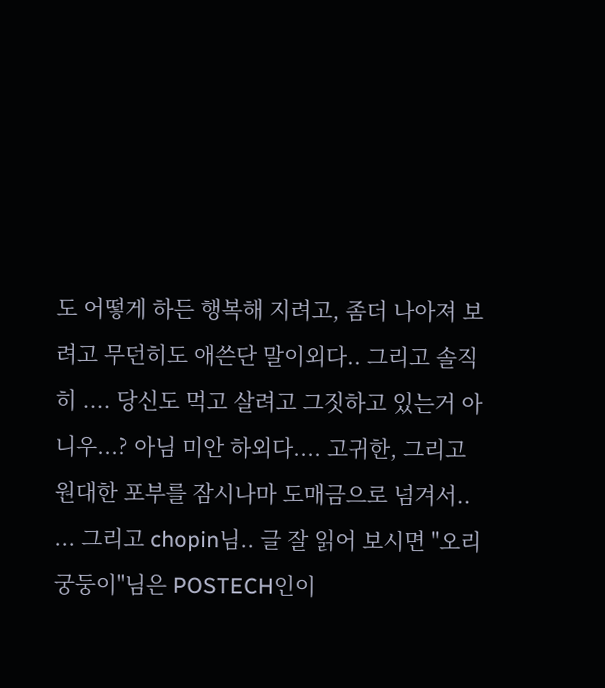도 어떻게 하든 행복해 지려고, 좀더 나아져 보려고 무던히도 애쓴단 말이외다.. 그리고 솔직히 .... 당신도 먹고 살려고 그짓하고 있는거 아니우...? 아님 미안 하외다.... 고귀한, 그리고 원대한 포부를 잠시나마 도매금으로 넘겨서.. ... 그리고 chopin님.. 글 잘 읽어 보시면 "오리궁둥이"님은 POSTECH인이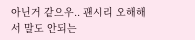아닌거 같으우.. 괜시리 오해해서 말도 안되는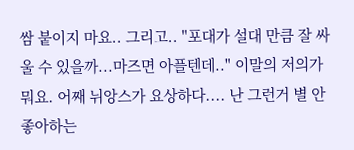쌈 붙이지 마요.. 그리고.. "포대가 설대 만큼 잘 싸울 수 있을까...마즈면 아플텐데.." 이말의 저의가 뭐요. 어째 뉘앙스가 요상하다.... 난 그런거 별 안 좋아하는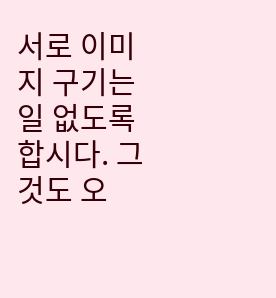서로 이미지 구기는 일 없도록 합시다. 그것도 오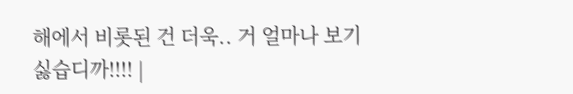해에서 비롯된 건 더욱.. 거 얼마나 보기 싫습디까!!!! |